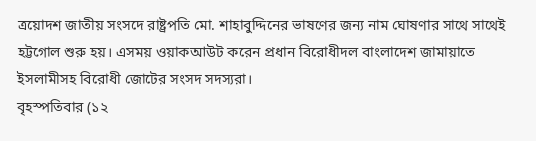ত্রয়োদশ জাতীয় সংসদে রাষ্ট্রপতি মো. শাহাবুদ্দিনের ভাষণের জন্য নাম ঘোষণার সাথে সাথেই হট্টগোল শুরু হয়। এসময় ওয়াকআউট করেন প্রধান বিরোধীদল বাংলাদেশ জামায়াতে ইসলামীসহ বিরোধী জোটের সংসদ সদস্যরা।
বৃহস্পতিবার (১২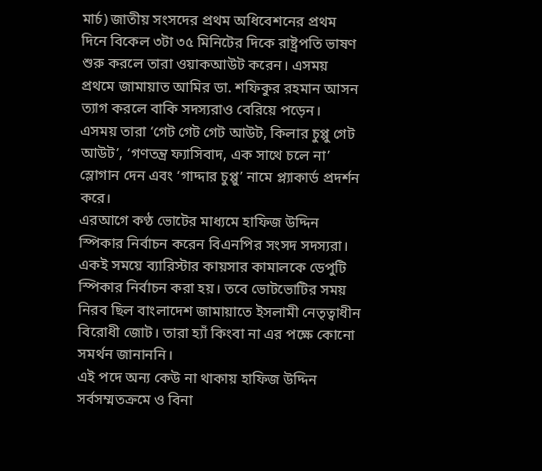মার্চ) জাতীয় সংসদের প্রথম অধিবেশনের প্রথম দিনে বিকেল ৩টা ৩৫ মিনিটের দিকে রাষ্ট্রপতি ভাষণ শুরু করলে তারা ওয়াকআউট করেন। এসময় প্রথমে জামায়াত আমির ডা. শফিকুর রহমান আসন ত্যাগ করলে বাকি সদস্যরাও বেরিয়ে পড়েন।
এসময় তারা ‘গেট গেট গেট আউট, কিলার চুপ্পু গেট আউট’, ‘গণতন্ত্র ফ্যাসিবাদ, এক সাথে চলে না’ স্লোগান দেন এবং ‘গাদ্দার চুপ্পু’ নামে প্ল্যাকার্ড প্রদর্শন করে।
এরআগে কণ্ঠ ভোটের মাধ্যমে হাফিজ উদ্দিন স্পিকার নির্বাচন করেন বিএনপির সংসদ সদস্যরা। একই সময়ে ব্যারিস্টার কায়সার কামালকে ডেপুটি স্পিকার নির্বাচন করা হয়। তবে ভোটভোটির সময় নিরব ছিল বাংলাদেশ জামায়াতে ইসলামী নেতৃত্বাধীন বিরোধী জোট। তারা হ্যাঁ কিংবা না এর পক্ষে কোনো সমর্থন জানাননি।
এই পদে অন্য কেউ না থাকায় হাফিজ উদ্দিন সর্বসম্মতক্রমে ও বিনা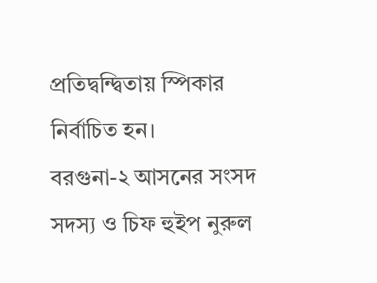প্রতিদ্বন্দ্বিতায় স্পিকার নির্বাচিত হন।
বরগুনা-২ আসনের সংসদ সদস্য ও চিফ হুইপ নুরুল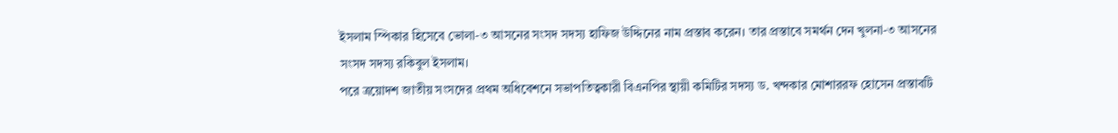ইসলাম স্পিকার হিসেবে ভোলা-৩ আসনের সংসদ সদস্য হাফিজ উদ্দিনের নাম প্রস্তাব করেন। তার প্রস্তাবে সমর্থন দেন খুলনা-৩ আসনের সংসদ সদস্য রকিবুল ইসলাম।
পরে ত্রয়োদশ জাতীয় সংসদের প্রথম অধিবেশনে সভাপতিত্বকারী বিএনপির স্থায়ী কমিটির সদস্য ড. খন্দকার মোশাররফ হোসেন প্রস্তাবটি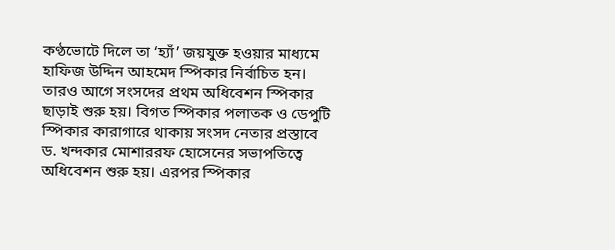কণ্ঠভোটে দিলে তা ‘হ্যাঁ’ জয়যুক্ত হওয়ার মাধ্যমে হাফিজ উদ্দিন আহমেদ স্পিকার নির্বাচিত হন।
তারও আগে সংসদের প্রথম অধিবেশন স্পিকার ছাড়াই শুরু হয়। বিগত স্পিকার পলাতক ও ডেপুটি স্পিকার কারাগারে থাকায় সংসদ নেতার প্রস্তাবে ড. খন্দকার মোশাররফ হোসেনের সভাপতিত্বে অধিবেশন শুরু হয়। এরপর স্পিকার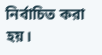নির্বাচিত করা হয়।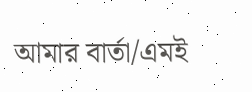আমার বার্তা/এমই